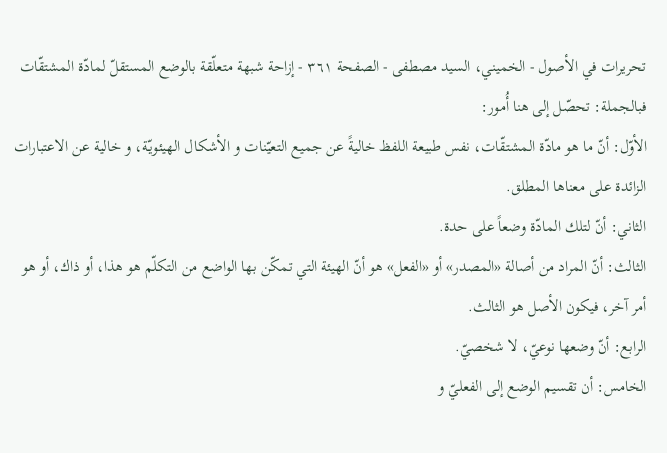تحريرات في الأصول - الخميني، السيد مصطفى - الصفحة ٣٦١ - إزاحة شبهة متعلّقة بالوضع المستقلّ لمادّة المشتقّات
فبالجملة: تحصّل إلى هنا أُمور:
الأوّل: أنّ ما هو مادّة المشتقّات، نفس طبيعة اللفظ خاليةً عن جميع التعيّنات و الأشكال الهيئويّة، و خالية عن الاعتبارات الزائدة على معناها المطلق.
الثاني: أنّ لتلك المادّة وضعاً على حدة.
الثالث: أنّ المراد من أصالة «المصدر» أو «الفعل» هو أنّ الهيئة التي تمكّن بها الواضع من التكلّم هو هذا، أو ذاك، أو هو أمر آخر، فيكون الأصل هو الثالث.
الرابع: أنّ وضعها نوعيّ، لا شخصيّ.
الخامس: أن تقسيم الوضع إلى الفعليّ و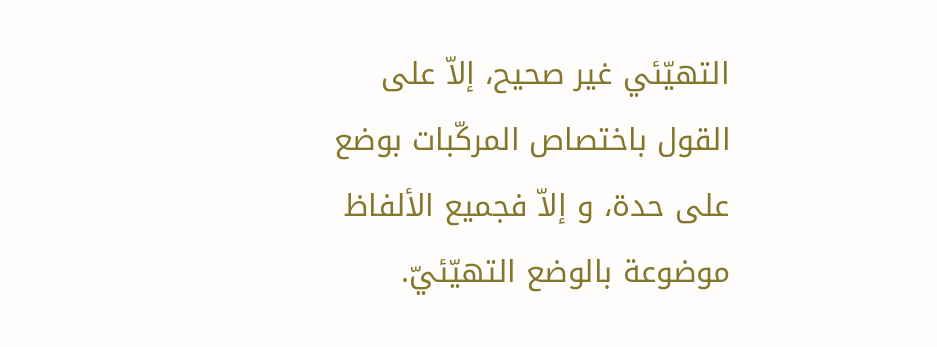التهيّئي غير صحيح، إلاّ على القول باختصاص المركّبات بوضع على حدة، و إلاّ فجميع الألفاظ موضوعة بالوضع التهيّئيّ.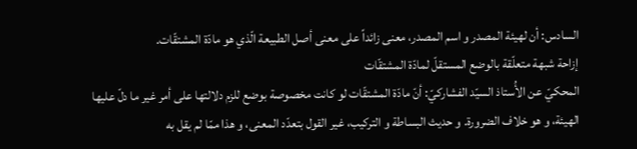السادس: أن لهيئة المصدر و اسم المصدر، معنى زائداً على معنى أصل الطبيعة الّذي هو مادّة المشتقّات.
إزاحة شبهة متعلّقة بالوضع المستقلّ لمادّة المشتقّات
المحكيّ عن الأُستاذ السيّد الفشاركيّ: أنّ مادّة المشتقّات لو كانت مخصوصة بوضع للزم دلالتها على أمر غير ما دلّ عليها الهيئة، و هو خلاف الضرورة. و حديث البساطة و التركيب، غير القول بتعدّد المعنى، و هذا ممّا لم يقل به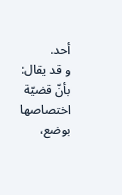أحد.
و قد يقال: بأنّ قضيّة اختصاصها بوضع،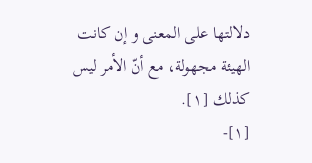دلالتها على المعنى و إن كانت الهيئة مجهولة، مع أنّ الأمر ليس كذلك [١].
[١]-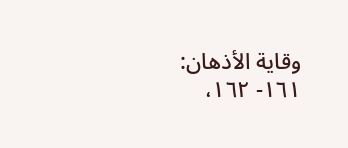وقاية الأذهان: ١٦١- ١٦٢،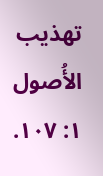تهذيب الأُصول ١: ١٠٧.